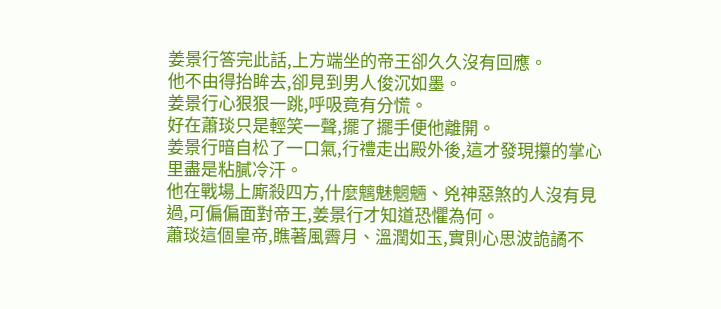姜景行答完此話,上方端坐的帝王卻久久沒有回應。
他不由得抬眸去,卻見到男人俊沉如墨。
姜景行心狠狠一跳,呼吸竟有分慌。
好在蕭琰只是輕笑一聲,擺了擺手便他離開。
姜景行暗自松了一口氣,行禮走出殿外後,這才發現攥的掌心里盡是粘膩冷汗。
他在戰場上廝殺四方,什麼魑魅魍魎、兇神惡煞的人沒有見過,可偏偏面對帝王,姜景行才知道恐懼為何。
蕭琰這個皇帝,瞧著風霽月、溫潤如玉,實則心思波詭譎不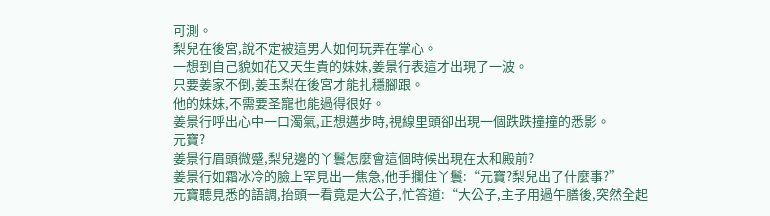可測。
梨兒在後宮,說不定被這男人如何玩弄在掌心。
一想到自己貌如花又天生貴的妹妹,姜景行表這才出現了一波。
只要姜家不倒,姜玉梨在後宮才能扎穩腳跟。
他的妹妹,不需要圣寵也能過得很好。
姜景行呼出心中一口濁氣,正想邁步時,視線里頭卻出現一個跌跌撞撞的悉影。
元寶?
姜景行眉頭微蹙,梨兒邊的丫鬟怎麼會這個時候出現在太和殿前?
姜景行如霜冰冷的臉上罕見出一焦急,他手攔住丫鬟:“元寶?梨兒出了什麼事?”
元寶聽見悉的語調,抬頭一看竟是大公子,忙答道:“大公子,主子用過午膳後,突然全起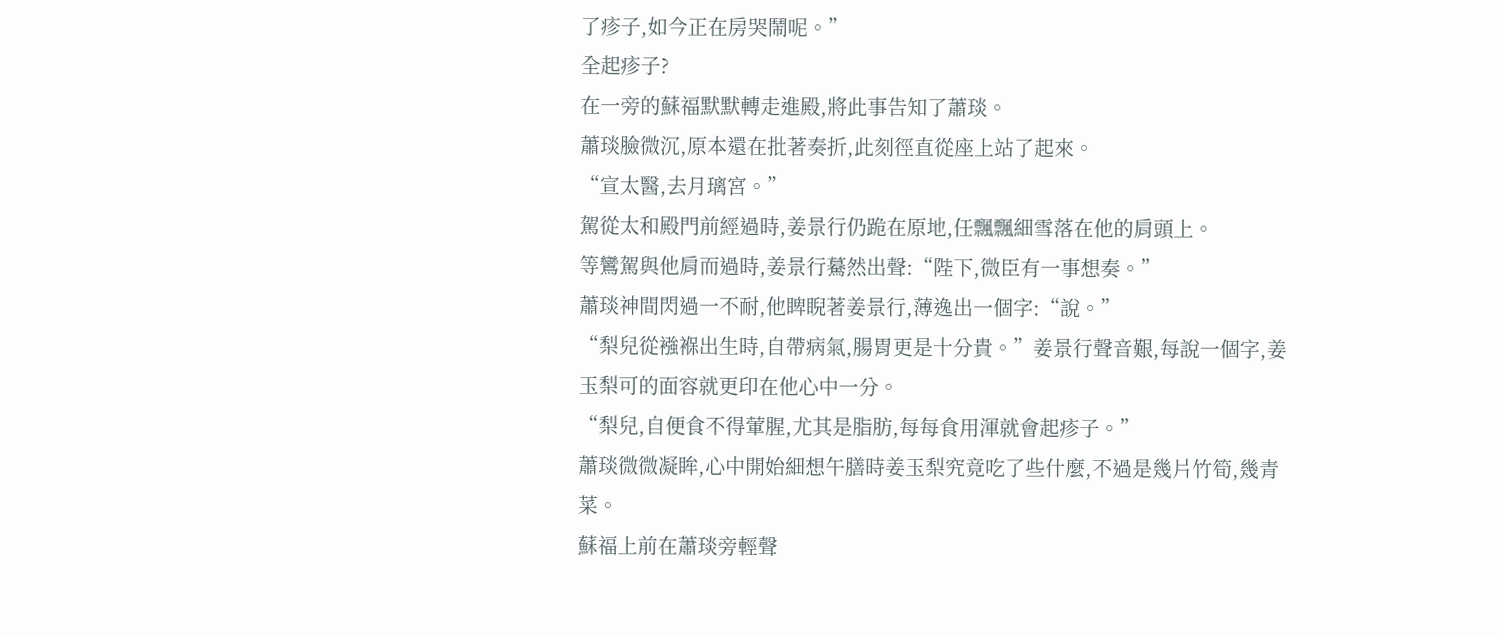了疹子,如今正在房哭鬧呢。”
全起疹子?
在一旁的蘇福默默轉走進殿,將此事告知了蕭琰。
蕭琰臉微沉,原本還在批著奏折,此刻徑直從座上站了起來。
“宣太醫,去月璃宮。”
駕從太和殿門前經過時,姜景行仍跪在原地,任飄飄細雪落在他的肩頭上。
等鸞駕與他肩而過時,姜景行驀然出聲:“陛下,微臣有一事想奏。”
蕭琰神間閃過一不耐,他睥睨著姜景行,薄逸出一個字:“說。”
“梨兒從襁褓出生時,自帶病氣,腸胃更是十分貴。”姜景行聲音艱,每說一個字,姜玉梨可的面容就更印在他心中一分。
“梨兒,自便食不得葷腥,尤其是脂肪,每每食用渾就會起疹子。”
蕭琰微微凝眸,心中開始細想午膳時姜玉梨究竟吃了些什麼,不過是幾片竹筍,幾青菜。
蘇福上前在蕭琰旁輕聲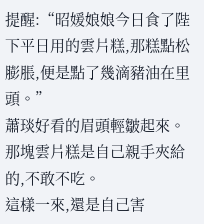提醒:“昭媛娘娘今日食了陛下平日用的雲片糕,那糕點松膨脹,便是點了幾滴豬油在里頭。”
蕭琰好看的眉頭輕皺起來。
那塊雲片糕是自己親手夾給的,不敢不吃。
這樣一來,還是自己害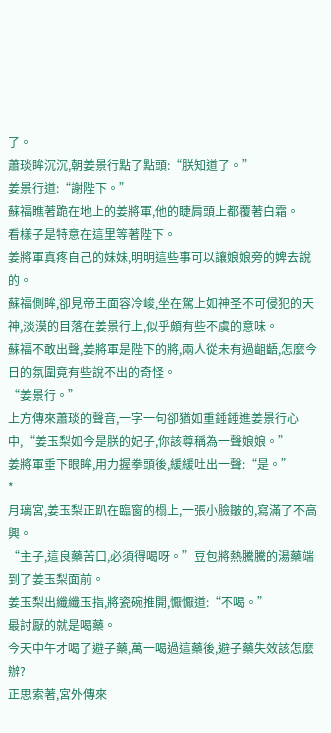了。
蕭琰眸沉沉,朝姜景行點了點頭:“朕知道了。”
姜景行道:“謝陛下。”
蘇福瞧著跪在地上的姜將軍,他的睫肩頭上都覆著白霜。
看樣子是特意在這里等著陛下。
姜將軍真疼自己的妹妹,明明這些事可以讓娘娘旁的婢去說的。
蘇福側眸,卻見帝王面容冷峻,坐在駕上如神圣不可侵犯的天神,淡漠的目落在姜景行上,似乎頗有些不虞的意味。
蘇福不敢出聲,姜將軍是陛下的將,兩人從未有過齟齬,怎麼今日的氛圍竟有些說不出的奇怪。
“姜景行。”
上方傳來蕭琰的聲音,一字一句卻猶如重錘錘進姜景行心中,“姜玉梨如今是朕的妃子,你該尊稱為一聲娘娘。”
姜將軍垂下眼眸,用力握拳頭後,緩緩吐出一聲:“是。”
*
月璃宮,姜玉梨正趴在臨窗的榻上,一張小臉皺的,寫滿了不高興。
“主子,這良藥苦口,必須得喝呀。”豆包將熱騰騰的湯藥端到了姜玉梨面前。
姜玉梨出纖纖玉指,將瓷碗推開,懨懨道:“不喝。”
最討厭的就是喝藥。
今天中午才喝了避子藥,萬一喝過這藥後,避子藥失效該怎麼辦?
正思索著,宮外傳來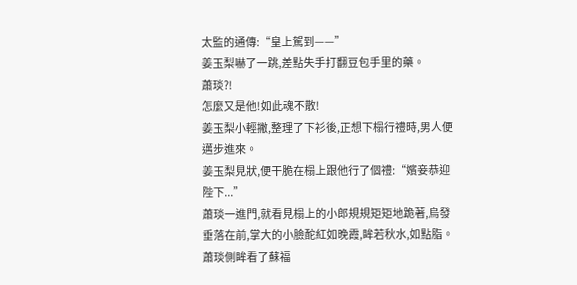太監的通傳:“皇上駕到——”
姜玉梨嚇了一跳,差點失手打翻豆包手里的藥。
蕭琰?!
怎麼又是他!如此魂不散!
姜玉梨小輕撇,整理了下衫後,正想下榻行禮時,男人便邁步進來。
姜玉梨見狀,便干脆在榻上跟他行了個禮:“嬪妾恭迎陛下...”
蕭琰一進門,就看見榻上的小郎規規矩矩地跪著,烏發垂落在前,掌大的小臉酡紅如晚霞,眸若秋水,如點脂。
蕭琰側眸看了蘇福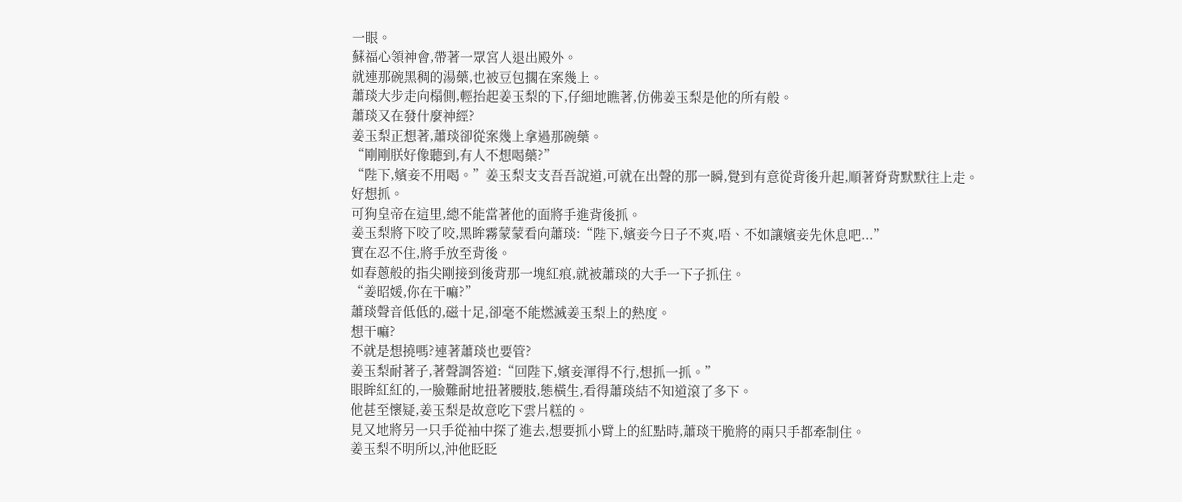一眼。
蘇福心領神會,帶著一眾宮人退出殿外。
就連那碗黑稠的湯藥,也被豆包擱在案幾上。
蕭琰大步走向榻側,輕抬起姜玉梨的下,仔細地瞧著,仿佛姜玉梨是他的所有般。
蕭琰又在發什麼神經?
姜玉梨正想著,蕭琰卻從案幾上拿過那碗藥。
“剛剛朕好像聽到,有人不想喝藥?”
“陛下,嬪妾不用喝。”姜玉梨支支吾吾說道,可就在出聲的那一瞬,覺到有意從背後升起,順著脊背默默往上走。
好想抓。
可狗皇帝在這里,總不能當著他的面將手進背後抓。
姜玉梨將下咬了咬,黑眸霧蒙蒙看向蕭琰:“陛下,嬪妾今日子不爽,唔、不如讓嬪妾先休息吧...”
實在忍不住,將手放至背後。
如春蔥般的指尖剛接到後背那一塊紅痕,就被蕭琰的大手一下子抓住。
“姜昭媛,你在干嘛?”
蕭琰聲音低低的,磁十足,卻毫不能燃滅姜玉梨上的熱度。
想干嘛?
不就是想撓嗎?連著蕭琰也要管?
姜玉梨耐著子,著聲調答道:“回陛下,嬪妾渾得不行,想抓一抓。”
眼眸紅紅的,一臉難耐地扭著腰肢,態橫生,看得蕭琰結不知道滾了多下。
他甚至懷疑,姜玉梨是故意吃下雲片糕的。
見又地將另一只手從袖中探了進去,想要抓小臂上的紅點時,蕭琰干脆將的兩只手都牽制住。
姜玉梨不明所以,沖他眨眨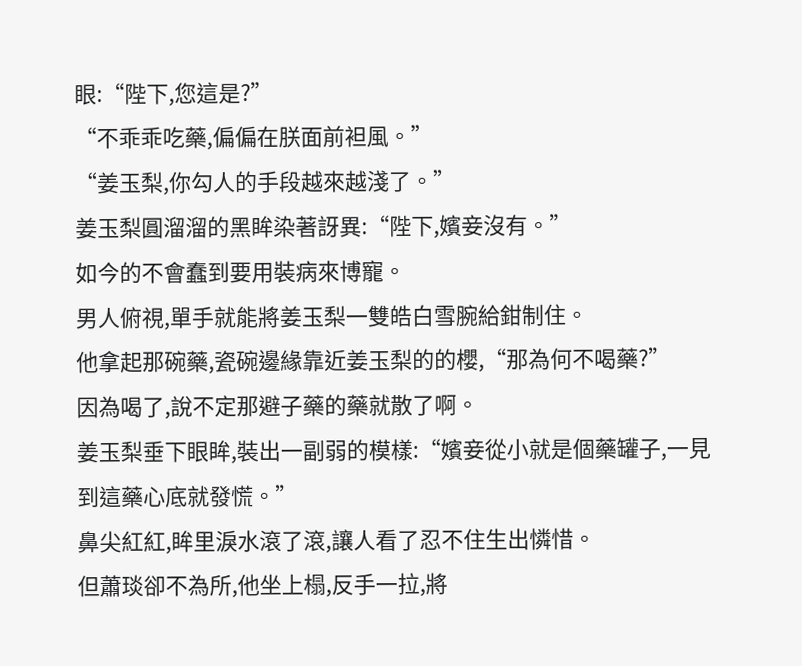眼:“陛下,您這是?”
“不乖乖吃藥,偏偏在朕面前袒風。”
“姜玉梨,你勾人的手段越來越淺了。”
姜玉梨圓溜溜的黑眸染著訝異:“陛下,嬪妾沒有。”
如今的不會蠢到要用裝病來博寵。
男人俯視,單手就能將姜玉梨一雙皓白雪腕給鉗制住。
他拿起那碗藥,瓷碗邊緣靠近姜玉梨的的櫻,“那為何不喝藥?”
因為喝了,說不定那避子藥的藥就散了啊。
姜玉梨垂下眼眸,裝出一副弱的模樣:“嬪妾從小就是個藥罐子,一見到這藥心底就發慌。”
鼻尖紅紅,眸里淚水滾了滾,讓人看了忍不住生出憐惜。
但蕭琰卻不為所,他坐上榻,反手一拉,將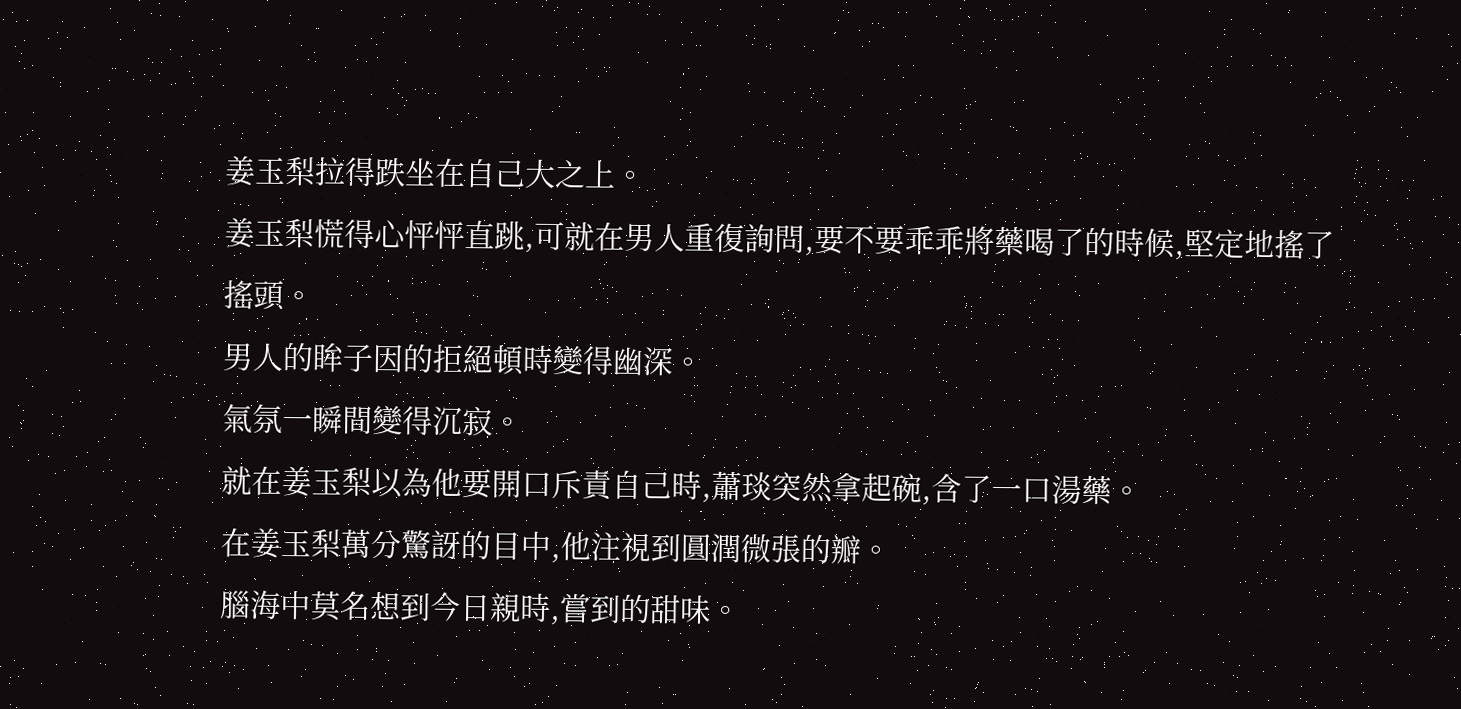姜玉梨拉得跌坐在自己大之上。
姜玉梨慌得心怦怦直跳,可就在男人重復詢問,要不要乖乖將藥喝了的時候,堅定地搖了搖頭。
男人的眸子因的拒絕頓時變得幽深。
氣氛一瞬間變得沉寂。
就在姜玉梨以為他要開口斥責自己時,蕭琰突然拿起碗,含了一口湯藥。
在姜玉梨萬分驚訝的目中,他注視到圓潤微張的瓣。
腦海中莫名想到今日親時,嘗到的甜味。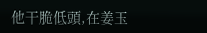他干脆低頭,在姜玉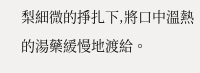梨細微的掙扎下,將口中溫熱的湯藥緩慢地渡給。